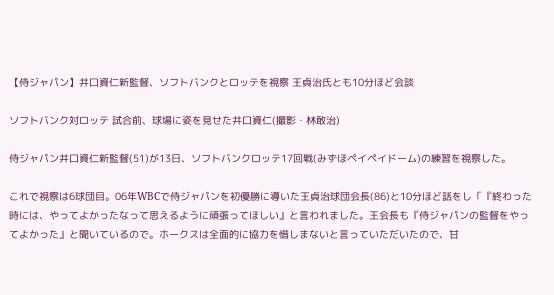【侍ジャパン】井口資仁新監督、ソフトバンクとロッテを視察 王貞治氏とも10分ほど会談

ソフトバンク対ロッテ 試合前、球場に姿を見せた井口資仁(撮影・林敢治)

侍ジャパン井口資仁新監督(51)が13日、ソフトバンクロッテ17回戦(みずほペイペイドーム)の練習を視察した。

これで視察は6球団目。06年WBCで侍ジャパンを初優勝に導いた王貞治球団会長(86)と10分ほど話をし「『終わった時には、やってよかったなって思えるように頑張ってほしい』と言われました。王会長も『侍ジャパンの監督をやってよかった』と聞いているので。ホークスは全面的に協力を惜しまないと言っていただいたので、甘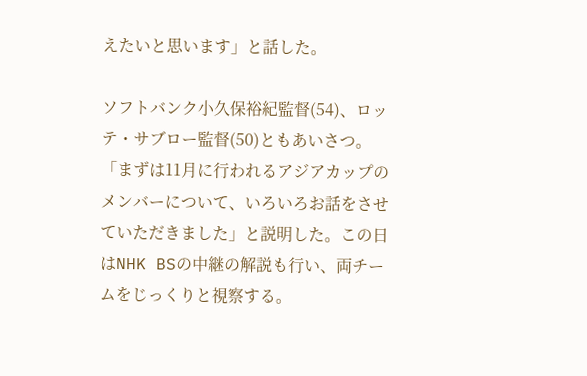えたいと思います」と話した。

ソフトバンク小久保裕紀監督(54)、ロッテ・サブロー監督(50)ともあいさつ。「まずは11月に行われるアジアカップのメンバーについて、いろいろお話をさせていただきました」と説明した。この日はNHK BSの中継の解説も行い、両チームをじっくりと視察する。